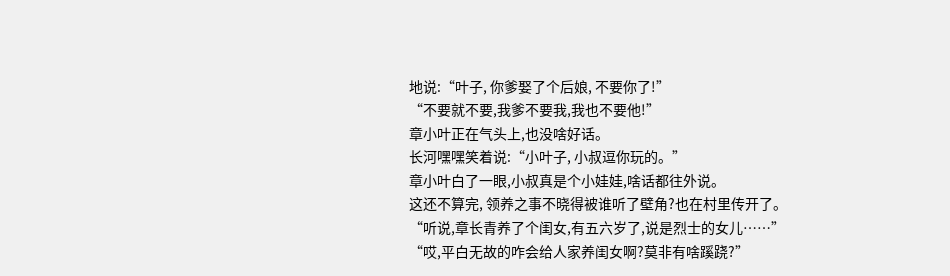地说:“叶子, 你爹娶了个后娘, 不要你了!”
“不要就不要,我爹不要我,我也不要他!”
章小叶正在气头上,也没啥好话。
长河嘿嘿笑着说:“小叶子, 小叔逗你玩的。”
章小叶白了一眼,小叔真是个小娃娃,啥话都往外说。
这还不算完, 领养之事不晓得被谁听了壁角?也在村里传开了。
“听说,章长青养了个闺女,有五六岁了,说是烈士的女儿……”
“哎,平白无故的咋会给人家养闺女啊?莫非有啥蹊跷?”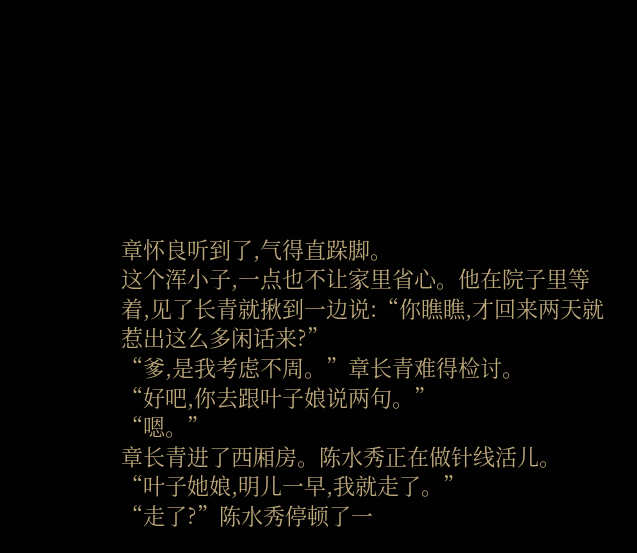章怀良听到了,气得直跺脚。
这个浑小子,一点也不让家里省心。他在院子里等着,见了长青就揪到一边说:“你瞧瞧,才回来两天就惹出这么多闲话来?”
“爹,是我考虑不周。”章长青难得检讨。
“好吧,你去跟叶子娘说两句。”
“嗯。”
章长青进了西厢房。陈水秀正在做针线活儿。
“叶子她娘,明儿一早,我就走了。”
“走了?”陈水秀停顿了一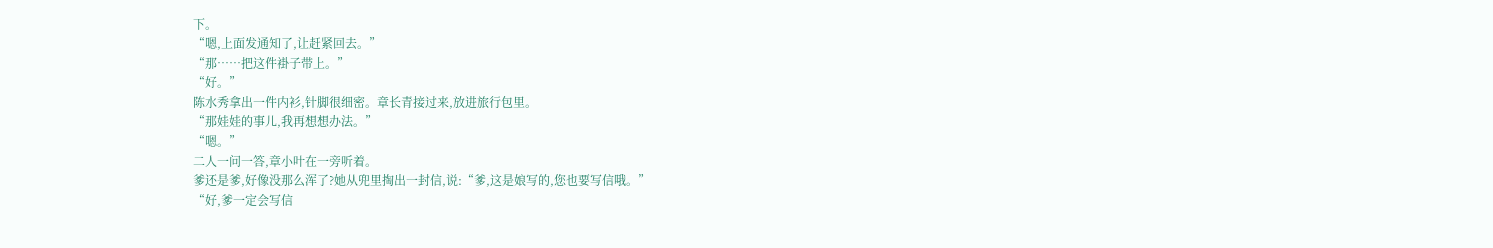下。
“嗯,上面发通知了,让赶紧回去。”
“那……把这件褂子带上。”
“好。”
陈水秀拿出一件内衫,针脚很细密。章长青接过来,放进旅行包里。
“那娃娃的事儿,我再想想办法。”
“嗯。”
二人一问一答,章小叶在一旁听着。
爹还是爹,好像没那么浑了?她从兜里掏出一封信,说:“爹,这是娘写的,您也要写信哦。”
“好,爹一定会写信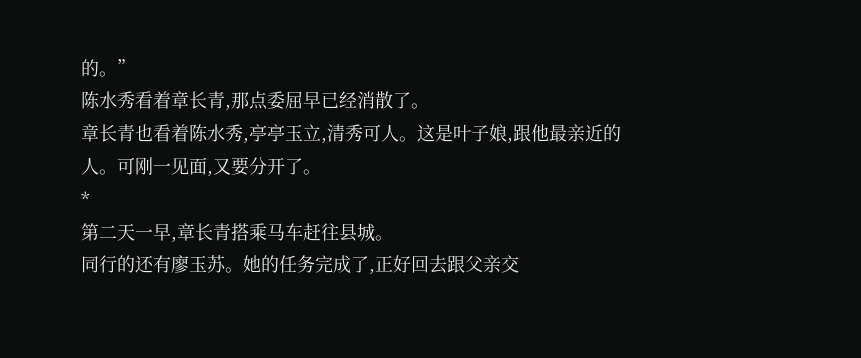的。”
陈水秀看着章长青,那点委屈早已经消散了。
章长青也看着陈水秀,亭亭玉立,清秀可人。这是叶子娘,跟他最亲近的人。可刚一见面,又要分开了。
*
第二天一早,章长青搭乘马车赶往县城。
同行的还有廖玉苏。她的任务完成了,正好回去跟父亲交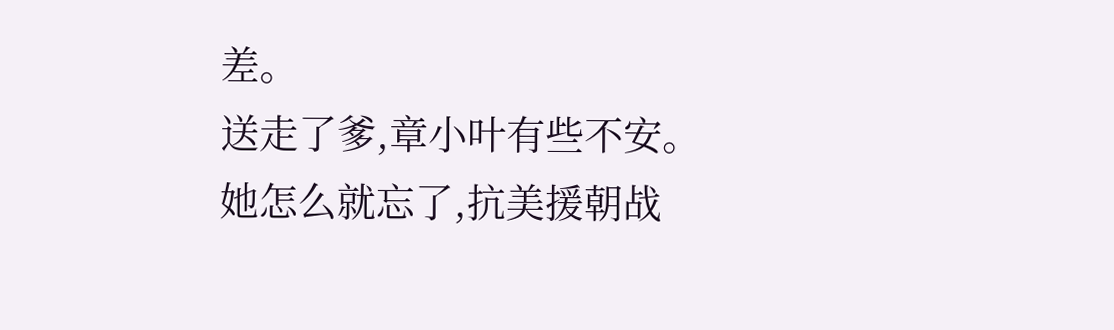差。
送走了爹,章小叶有些不安。
她怎么就忘了,抗美援朝战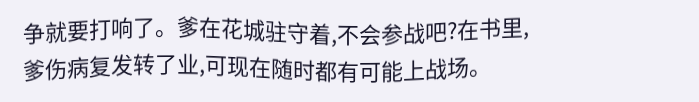争就要打响了。爹在花城驻守着,不会参战吧?在书里,爹伤病复发转了业,可现在随时都有可能上战场。